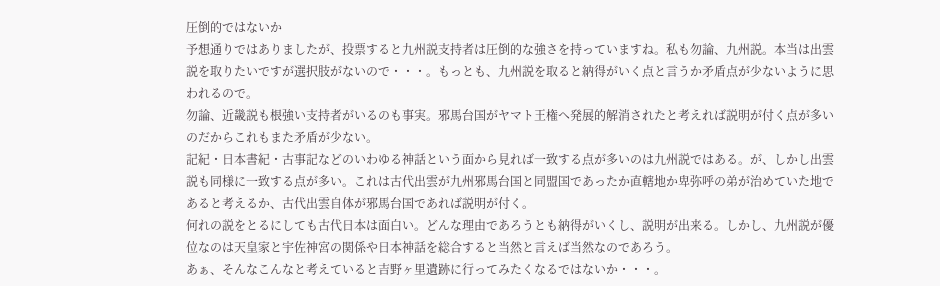圧倒的ではないか
予想通りではありましたが、投票すると九州説支持者は圧倒的な強さを持っていますね。私も勿論、九州説。本当は出雲説を取りたいですが選択肢がないので・・・。もっとも、九州説を取ると納得がいく点と言うか矛盾点が少ないように思われるので。
勿論、近畿説も根強い支持者がいるのも事実。邪馬台国がヤマト王権へ発展的解消されたと考えれば説明が付く点が多いのだからこれもまた矛盾が少ない。
記紀・日本書紀・古事記などのいわゆる神話という面から見れば一致する点が多いのは九州説ではある。が、しかし出雲説も同様に一致する点が多い。これは古代出雲が九州邪馬台国と同盟国であったか直轄地か卑弥呼の弟が治めていた地であると考えるか、古代出雲自体が邪馬台国であれば説明が付く。
何れの説をとるにしても古代日本は面白い。どんな理由であろうとも納得がいくし、説明が出来る。しかし、九州説が優位なのは天皇家と宇佐神宮の関係や日本神話を総合すると当然と言えば当然なのであろう。
あぁ、そんなこんなと考えていると吉野ヶ里遺跡に行ってみたくなるではないか・・・。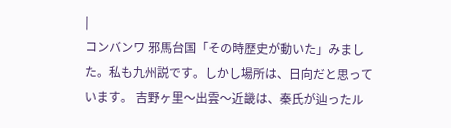|
コンバンワ 邪馬台国「その時歴史が動いた」みました。私も九州説です。しかし場所は、日向だと思っています。 吉野ヶ里〜出雲〜近畿は、秦氏が辿ったル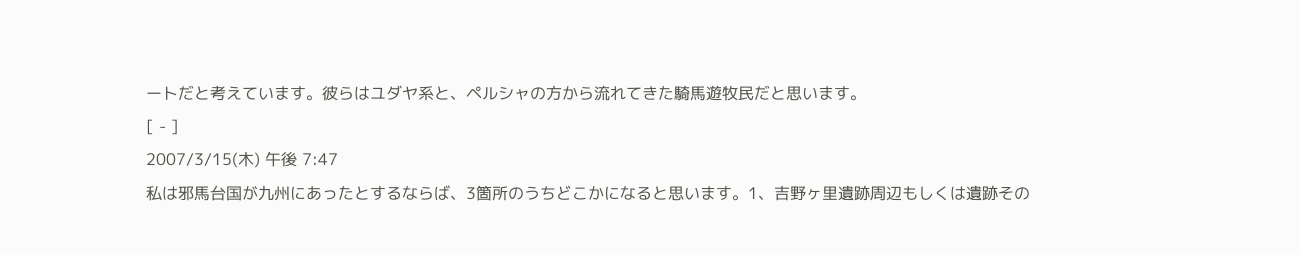ートだと考えています。彼らはユダヤ系と、ペルシャの方から流れてきた騎馬遊牧民だと思います。
[ - ]
2007/3/15(木) 午後 7:47
私は邪馬台国が九州にあったとするならば、3箇所のうちどこかになると思います。1、吉野ヶ里遺跡周辺もしくは遺跡その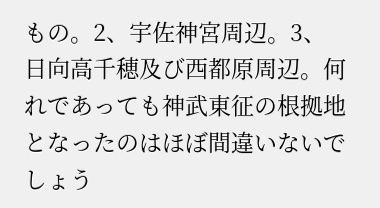もの。2、宇佐神宮周辺。3、日向高千穂及び西都原周辺。何れであっても神武東征の根拠地となったのはほぼ間違いないでしょう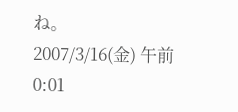ね。
2007/3/16(金) 午前 0:01